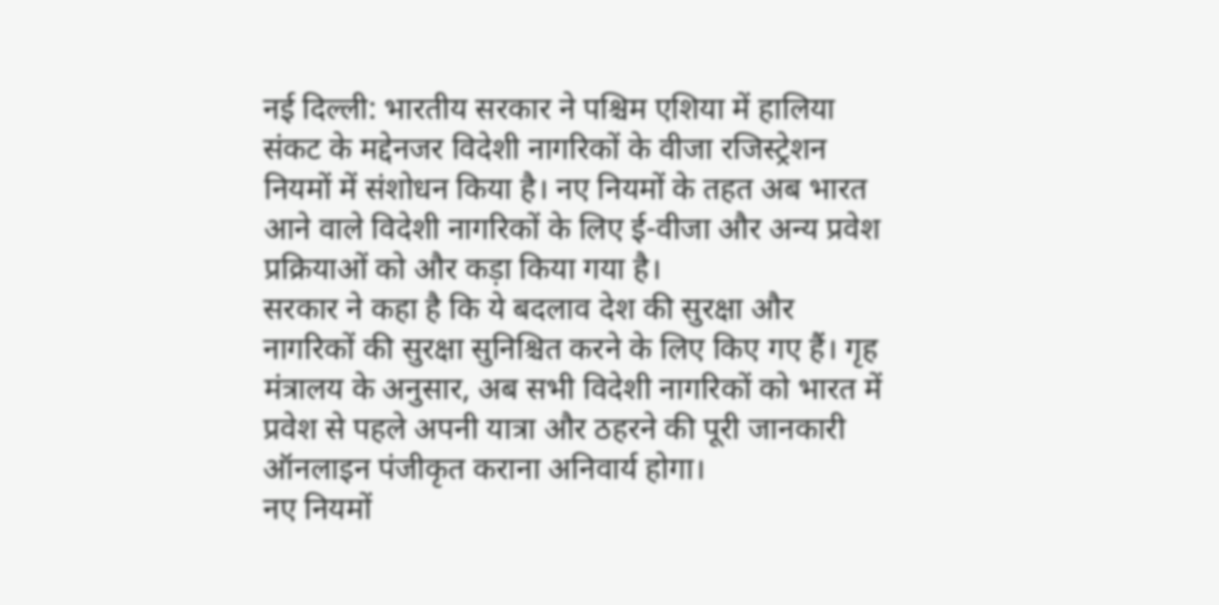नई दिल्ली: भारतीय सरकार ने पश्चिम एशिया में हालिया संकट के मद्देनजर विदेशी नागरिकों के वीजा रजिस्ट्रेशन नियमों में संशोधन किया है। नए नियमों के तहत अब भारत आने वाले विदेशी नागरिकों के लिए ई-वीजा और अन्य प्रवेश प्रक्रियाओं को और कड़ा किया गया है।
सरकार ने कहा है कि ये बदलाव देश की सुरक्षा और नागरिकों की सुरक्षा सुनिश्चित करने के लिए किए गए हैं। गृह मंत्रालय के अनुसार, अब सभी विदेशी नागरिकों को भारत में प्रवेश से पहले अपनी यात्रा और ठहरने की पूरी जानकारी ऑनलाइन पंजीकृत कराना अनिवार्य होगा।
नए नियमों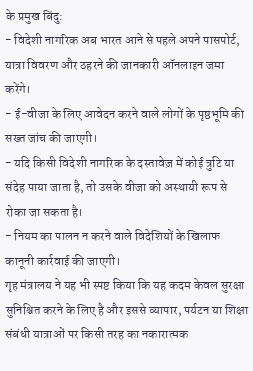के प्रमुख बिंदु:
- विदेशी नागरिक अब भारत आने से पहले अपने पासपोर्ट, यात्रा विवरण और ठहरने की जानकारी ऑनलाइन जमा करेंगे।
- ई-वीजा के लिए आवेदन करने वाले लोगों के पृष्ठभूमि की सख्त जांच की जाएगी।
- यदि किसी विदेशी नागरिक के दस्तावेज़ में कोई त्रुटि या संदेह पाया जाता है, तो उसके वीजा को अस्थायी रूप से रोका जा सकता है।
- नियम का पालन न करने वाले विदेशियों के खिलाफ कानूनी कार्रवाई की जाएगी।
गृह मंत्रालय ने यह भी स्पष्ट किया कि यह कदम केवल सुरक्षा सुनिश्चित करने के लिए है और इससे व्यापार, पर्यटन या शिक्षा संबंधी यात्राओं पर किसी तरह का नकारात्मक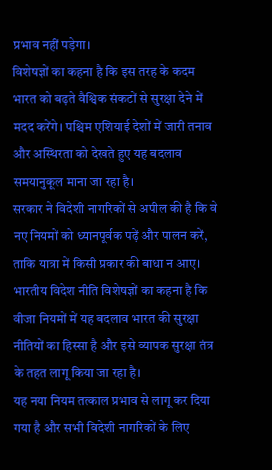प्रभाव नहीं पड़ेगा।
विशेषज्ञों का कहना है कि इस तरह के कदम भारत को बढ़ते वैश्विक संकटों से सुरक्षा देने में मदद करेंगे। पश्चिम एशियाई देशों में जारी तनाव और अस्थिरता को देखते हुए यह बदलाव समयानुकूल माना जा रहा है।
सरकार ने विदेशी नागरिकों से अपील की है कि वे नए नियमों को ध्यानपूर्वक पढ़ें और पालन करें, ताकि यात्रा में किसी प्रकार की बाधा न आए।
भारतीय विदेश नीति विशेषज्ञों का कहना है कि वीजा नियमों में यह बदलाव भारत की सुरक्षा नीतियों का हिस्सा है और इसे व्यापक सुरक्षा तंत्र के तहत लागू किया जा रहा है।
यह नया नियम तत्काल प्रभाव से लागू कर दिया गया है और सभी विदेशी नागरिकों के लिए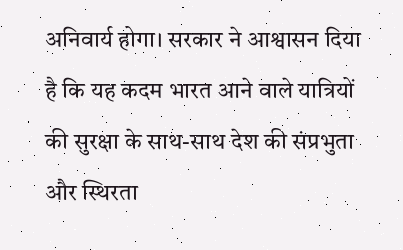अनिवार्य होगा। सरकार ने आश्वासन दिया है कि यह कदम भारत आने वाले यात्रियों की सुरक्षा के साथ-साथ देश की संप्रभुता और स्थिरता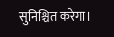सुनिश्चित करेगा।